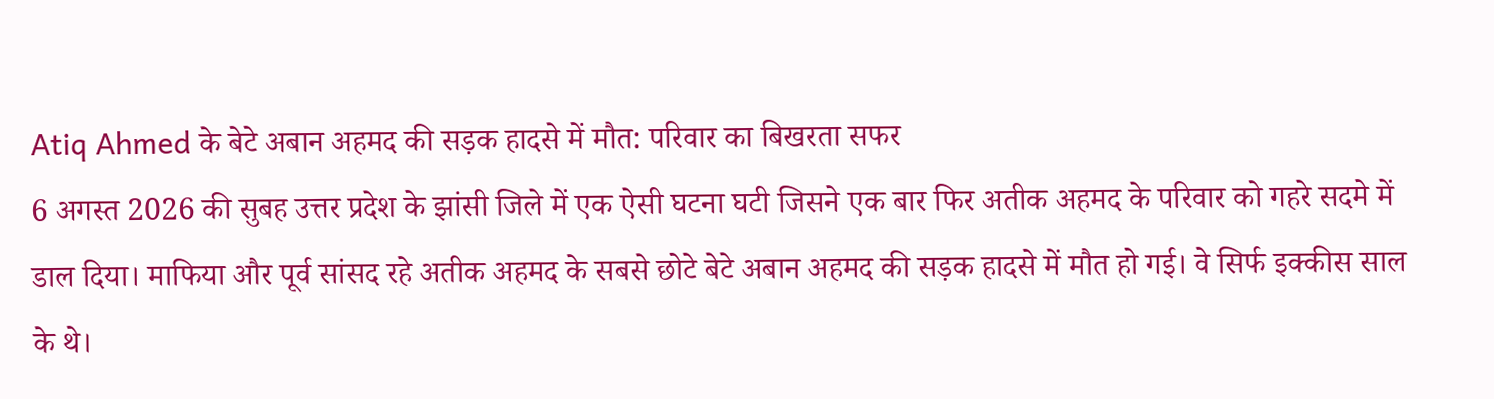Atiq Ahmed के बेटे अबान अहमद की सड़क हादसे में मौत: परिवार का बिखरता सफर
6 अगस्त 2026 की सुबह उत्तर प्रदेश के झांसी जिले में एक ऐसी घटना घटी जिसने एक बार फिर अतीक अहमद के परिवार को गहरे सदमे में डाल दिया। माफिया और पूर्व सांसद रहे अतीक अहमद के सबसे छोटे बेटे अबान अहमद की सड़क हादसे में मौत हो गई। वे सिर्फ इक्कीस साल के थे।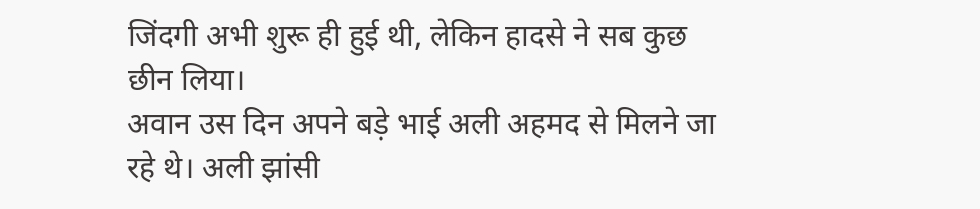जिंदगी अभी शुरू ही हुई थी, लेकिन हादसे ने सब कुछ छीन लिया।
अवान उस दिन अपने बड़े भाई अली अहमद से मिलने जा रहे थे। अली झांसी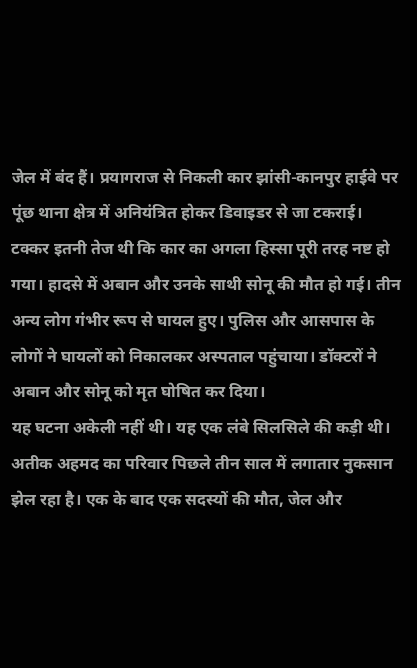जेल में बंद हैं। प्रयागराज से निकली कार झांसी-कानपुर हाईवे पर पूंछ थाना क्षेत्र में अनियंत्रित होकर डिवाइडर से जा टकराई। टक्कर इतनी तेज थी कि कार का अगला हिस्सा पूरी तरह नष्ट हो गया। हादसे में अबान और उनके साथी सोनू की मौत हो गई। तीन अन्य लोग गंभीर रूप से घायल हुए। पुलिस और आसपास के लोगों ने घायलों को निकालकर अस्पताल पहुंचाया। डॉक्टरों ने अबान और सोनू को मृत घोषित कर दिया।
यह घटना अकेली नहीं थी। यह एक लंबे सिलसिले की कड़ी थी। अतीक अहमद का परिवार पिछले तीन साल में लगातार नुकसान झेल रहा है। एक के बाद एक सदस्यों की मौत, जेल और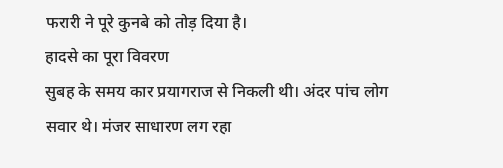फरारी ने पूरे कुनबे को तोड़ दिया है।
हादसे का पूरा विवरण
सुबह के समय कार प्रयागराज से निकली थी। अंदर पांच लोग सवार थे। मंजर साधारण लग रहा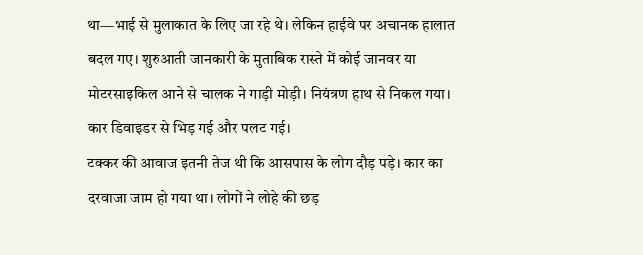था—भाई से मुलाकात के लिए जा रहे थे। लेकिन हाईवे पर अचानक हालात बदल गए। शुरुआती जानकारी के मुताबिक रास्ते में कोई जानवर या मोटरसाइकिल आने से चालक ने गाड़ी मोड़ी। नियंत्रण हाथ से निकल गया। कार डिवाइडर से भिड़ गई और पलट गई।
टक्कर की आवाज इतनी तेज थी कि आसपास के लोग दौड़ पड़े। कार का दरवाजा जाम हो गया था। लोगों ने लोहे की छड़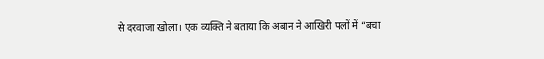से दरवाजा खोला। एक व्यक्ति ने बताया कि अबान ने आखिरी पलों में “बचा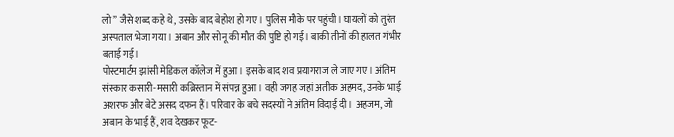लो” जैसे शब्द कहे थे, उसके बाद बेहोश हो गए। पुलिस मौके पर पहुंची। घायलों को तुरंत अस्पताल भेजा गया। अबान और सोनू की मौत की पुष्टि हो गई। बाकी तीनों की हालत गंभीर बताई गई।
पोस्टमार्टम झांसी मेडिकल कॉलेज में हुआ। इसके बाद शव प्रयागराज ले जाए गए। अंतिम संस्कार कसारी-मसारी कब्रिस्तान में संपन्न हुआ। वही जगह जहां अतीक अहमद, उनके भाई अशरफ और बेटे असद दफन हैं। परिवार के बचे सदस्यों ने अंतिम विदाई दी। अहजम, जो अबान के भाई हैं, शव देखकर फूट-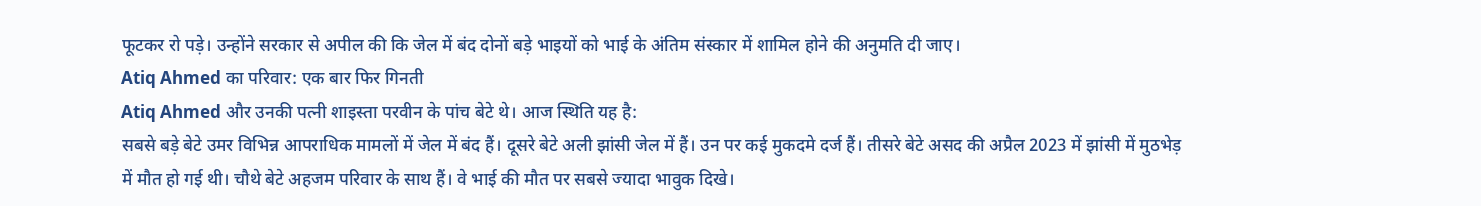फूटकर रो पड़े। उन्होंने सरकार से अपील की कि जेल में बंद दोनों बड़े भाइयों को भाई के अंतिम संस्कार में शामिल होने की अनुमति दी जाए।
Atiq Ahmed का परिवार: एक बार फिर गिनती
Atiq Ahmed और उनकी पत्नी शाइस्ता परवीन के पांच बेटे थे। आज स्थिति यह है:
सबसे बड़े बेटे उमर विभिन्न आपराधिक मामलों में जेल में बंद हैं। दूसरे बेटे अली झांसी जेल में हैं। उन पर कई मुकदमे दर्ज हैं। तीसरे बेटे असद की अप्रैल 2023 में झांसी में मुठभेड़ में मौत हो गई थी। चौथे बेटे अहजम परिवार के साथ हैं। वे भाई की मौत पर सबसे ज्यादा भावुक दिखे।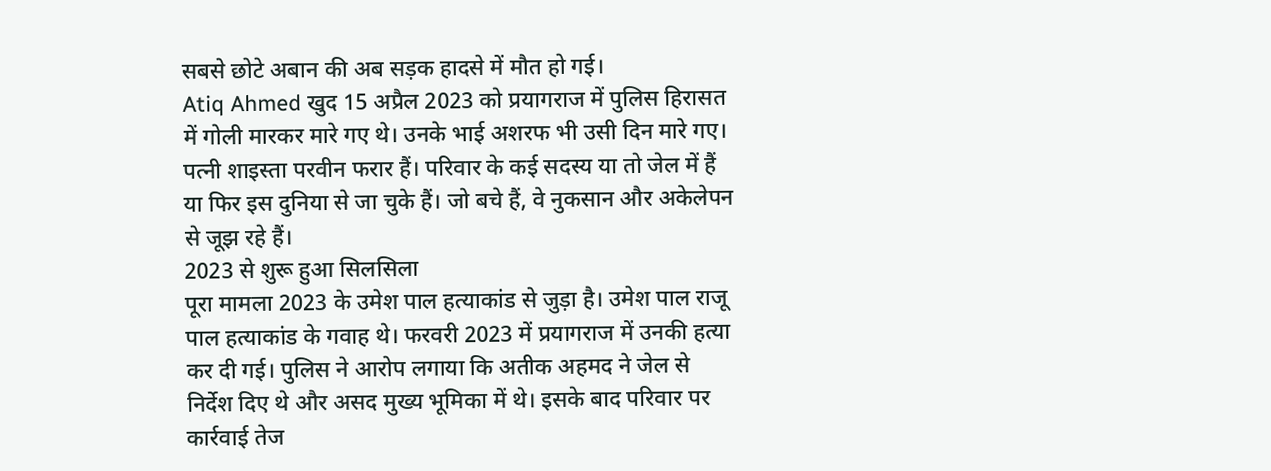सबसे छोटे अबान की अब सड़क हादसे में मौत हो गई।
Atiq Ahmed खुद 15 अप्रैल 2023 को प्रयागराज में पुलिस हिरासत में गोली मारकर मारे गए थे। उनके भाई अशरफ भी उसी दिन मारे गए। पत्नी शाइस्ता परवीन फरार हैं। परिवार के कई सदस्य या तो जेल में हैं या फिर इस दुनिया से जा चुके हैं। जो बचे हैं, वे नुकसान और अकेलेपन से जूझ रहे हैं।
2023 से शुरू हुआ सिलसिला
पूरा मामला 2023 के उमेश पाल हत्याकांड से जुड़ा है। उमेश पाल राजू पाल हत्याकांड के गवाह थे। फरवरी 2023 में प्रयागराज में उनकी हत्या कर दी गई। पुलिस ने आरोप लगाया कि अतीक अहमद ने जेल से निर्देश दिए थे और असद मुख्य भूमिका में थे। इसके बाद परिवार पर कार्रवाई तेज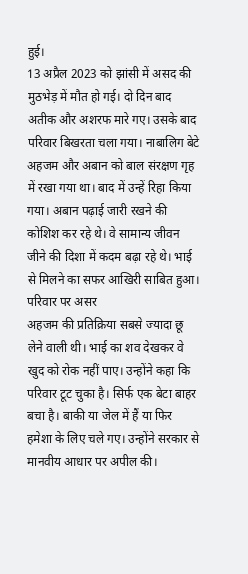हुई।
13 अप्रैल 2023 को झांसी में असद की मुठभेड़ में मौत हो गई। दो दिन बाद अतीक और अशरफ मारे गए। उसके बाद परिवार बिखरता चला गया। नाबालिग बेटे अहजम और अबान को बाल संरक्षण गृह में रखा गया था। बाद में उन्हें रिहा किया गया। अबान पढ़ाई जारी रखने की कोशिश कर रहे थे। वे सामान्य जीवन जीने की दिशा में कदम बढ़ा रहे थे। भाई से मिलने का सफर आखिरी साबित हुआ।
परिवार पर असर
अहजम की प्रतिक्रिया सबसे ज्यादा छू लेने वाली थी। भाई का शव देखकर वे खुद को रोक नहीं पाए। उन्होंने कहा कि परिवार टूट चुका है। सिर्फ एक बेटा बाहर बचा है। बाकी या जेल में हैं या फिर हमेशा के लिए चले गए। उन्होंने सरकार से मानवीय आधार पर अपील की।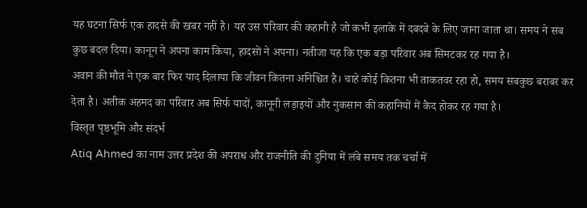यह घटना सिर्फ एक हादसे की खबर नहीं है। यह उस परिवार की कहानी है जो कभी इलाके में दबदबे के लिए जाना जाता था। समय ने सब कुछ बदल दिया। कानून ने अपना काम किया, हादसों ने अपना। नतीजा यह कि एक बड़ा परिवार अब सिमटकर रह गया है।
अवान की मौत ने एक बार फिर याद दिलाया कि जीवन कितना अनिश्चित है। चाहे कोई कितना भी ताकतवर रहा हो, समय सबकुछ बराबर कर देता है। अतीक अहमद का परिवार अब सिर्फ यादों, कानूनी लड़ाइयों और नुकसान की कहानियों में कैद होकर रह गया है।
विस्तृत पृष्ठभूमि और संदर्भ
Atiq Ahmed का नाम उत्तर प्रदेश की अपराध और राजनीति की दुनिया में लंबे समय तक चर्चा में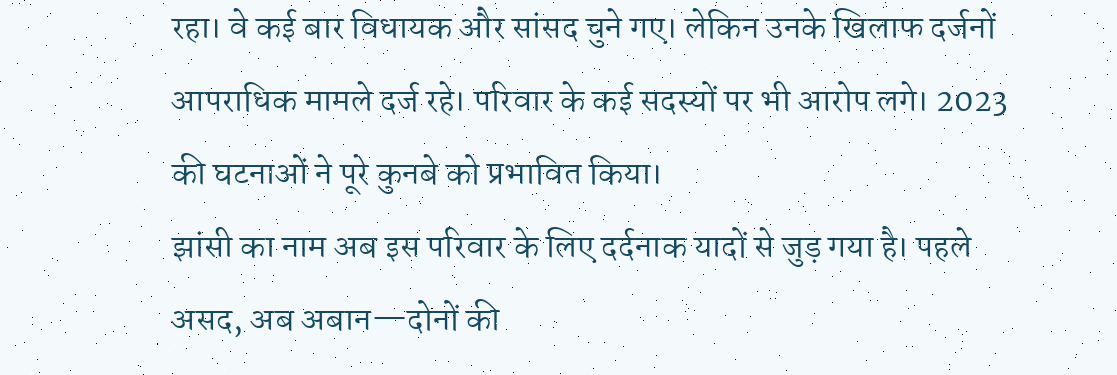रहा। वे कई बार विधायक और सांसद चुने गए। लेकिन उनके खिलाफ दर्जनों आपराधिक मामले दर्ज रहे। परिवार के कई सदस्यों पर भी आरोप लगे। 2023 की घटनाओं ने पूरे कुनबे को प्रभावित किया।
झांसी का नाम अब इस परिवार के लिए दर्दनाक यादों से जुड़ गया है। पहले असद, अब अबान—दोनों की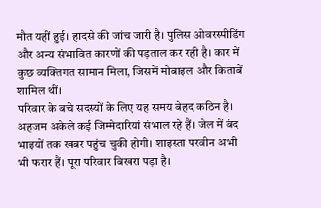मौत यहीं हुई। हादसे की जांच जारी है। पुलिस ओवरस्पीडिंग और अन्य संभावित कारणों की पड़ताल कर रही है। कार में कुछ व्यक्तिगत सामान मिला, जिसमें मोबाइल और किताबें शामिल थीं।
परिवार के बचे सदस्यों के लिए यह समय बेहद कठिन है। अहजम अकेले कई जिम्मेदारियां संभाल रहे हैं। जेल में बंद भाइयों तक खबर पहुंच चुकी होगी। शाइस्ता परवीन अभी भी फरार हैं। पूरा परिवार बिखरा पड़ा है।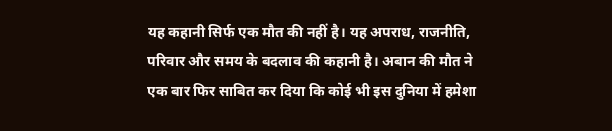यह कहानी सिर्फ एक मौत की नहीं है। यह अपराध, राजनीति, परिवार और समय के बदलाव की कहानी है। अबान की मौत ने एक बार फिर साबित कर दिया कि कोई भी इस दुनिया में हमेशा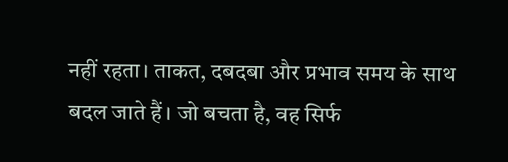नहीं रहता। ताकत, दबदबा और प्रभाव समय के साथ बदल जाते हैं। जो बचता है, वह सिर्फ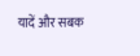यादें और सबक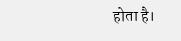होता है।